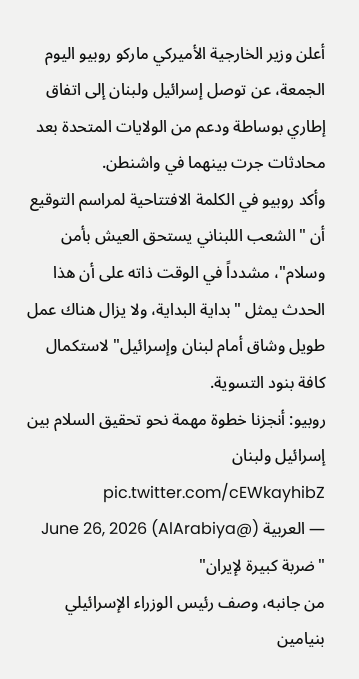أعلن وزير الخارجية الأميركي ماركو روبيو اليوم الجمعة، عن توصل إسرائيل ولبنان إلى اتفاق إطاري بوساطة ودعم من الولايات المتحدة بعد محادثات جرت بينهما في واشنطن.
وأكد روبيو في الكلمة الافتتاحية لمراسم التوقيع أن "الشعب اللبناني يستحق العيش بأمن وسلام"، مشدداً في الوقت ذاته على أن هذا الحدث يمثل "بداية البداية، ولا يزال هناك عمل طويل وشاق أمام لبنان وإسرائيل" لاستكمال كافة بنود التسوية.
روبيو: أنجزنا خطوة مهمة نحو تحقيق السلام بين إسرائيل ولبنان pic.twitter.com/cEWkayhibZ
— العربية (@AlArabiya) June 26, 2026
"ضربة كبيرة لإيران"
من جانبه، وصف رئيس الوزراء الإسرائيلي بنيامين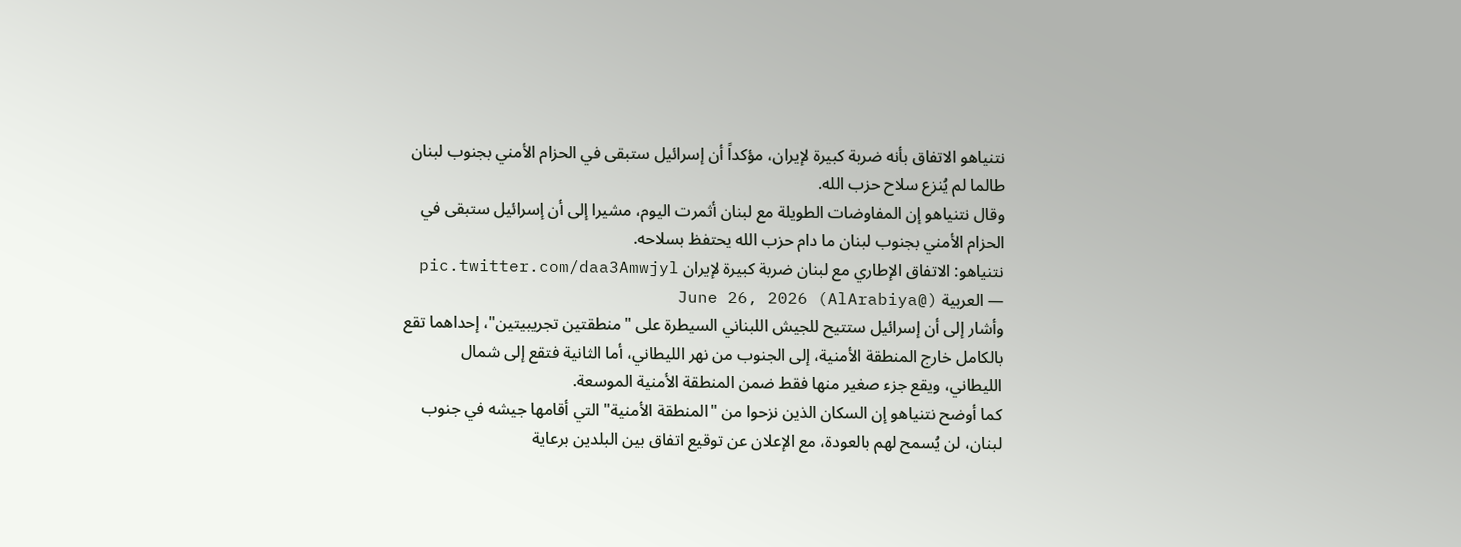نتنياهو الاتفاق بأنه ضربة كبيرة لإيران، مؤكداً أن إسرائيل ستبقى في الحزام الأمني بجنوب لبنان طالما لم يُنزع سلاح حزب الله.
وقال نتنياهو إن المفاوضات الطويلة مع لبنان أثمرت اليوم، مشيرا إلى أن إسرائيل ستبقى في الحزام الأمني بجنوب لبنان ما دام حزب الله يحتفظ بسلاحه.
نتنياهو: الاتفاق الإطاري مع لبنان ضربة كبيرة لإيران pic.twitter.com/daa3Amwjyl
— العربية (@AlArabiya) June 26, 2026
وأشار إلى أن إسرائيل ستتيح للجيش اللبناني السيطرة على "منطقتين تجريبيتين"، إحداهما تقع بالكامل خارج المنطقة الأمنية، إلى الجنوب من نهر الليطاني، أما الثانية فتقع إلى شمال الليطاني، ويقع جزء صغير منها فقط ضمن المنطقة الأمنية الموسعة.
كما أوضح نتنياهو إن السكان الذين نزحوا من "المنطقة الأمنية" التي أقامها جيشه في جنوب لبنان، لن يُسمح لهم بالعودة، مع الإعلان عن توقيع اتفاق بين البلدين برعاية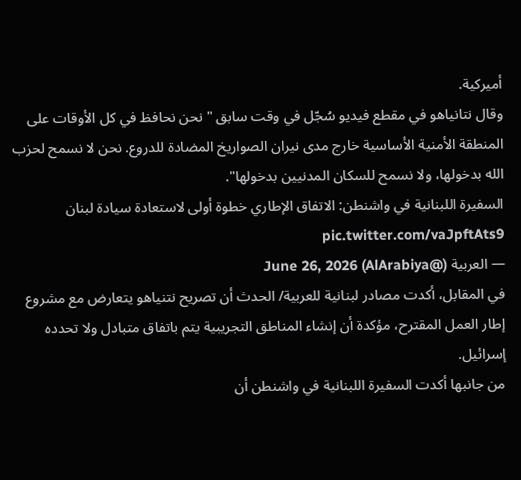أميركية.
وقال نتانياهو في مقطع فيديو سُجّل في وقت سابق "نحن نحافظ في كل الأوقات على المنطقة الأمنية الأساسية خارج مدى نيران الصواريخ المضادة للدروع. نحن لا نسمح لحزب الله بدخولها، ولا نسمح للسكان المدنيين بدخولها".
السفيرة اللبنانية في واشنطن: الاتفاق الإطاري خطوة أولى لاستعادة سيادة لبنان pic.twitter.com/vaJpftAts9
— العربية (@AlArabiya) June 26, 2026
في المقابل، أكدت مصادر لبنانية للعربية/ الحدث أن تصريح نتنياهو يتعارض مع مشروع إطار العمل المقترح، مؤكدة أن إنشاء المناطق التجريبية يتم باتفاق متبادل ولا تحدده إسرائيل.
من جانبها أكدت السفيرة اللبنانية في واشنطن أن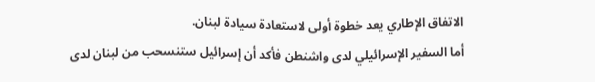الاتفاق الإطاري يعد خطوة أولى لاستعادة سيادة لبنان.
أما السفير الإسرائيلي لدى واشنطن فأكد أن إسرائيل ستنسحب من لبنان لدى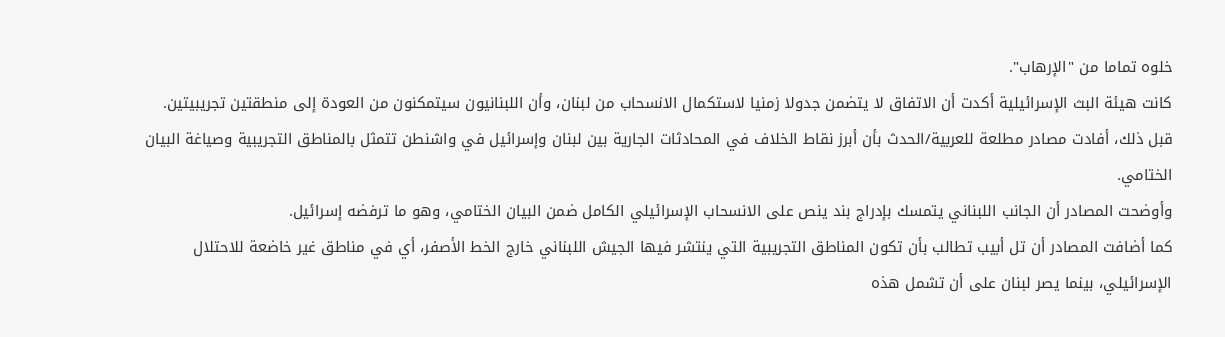خلوه تماما من "الإرهاب".
كانت هيئة البث الإسرائيلية أكدت أن الاتفاق لا يتضمن جدولا زمنيا لاستكمال الانسحاب من لبنان، وأن اللبنانيون سيتمكنون من العودة إلى منطقتين تجريبيتين.
قبل ذلك، أفادت مصادر مطلعة للعربية/الحدث بأن أبرز نقاط الخلاف في المحادثات الجارية بين لبنان وإسرائيل في واشنطن تتمثل بالمناطق التجريبية وصياغة البيان الختامي.
وأوضحت المصادر أن الجانب اللبناني يتمسك بإدراج بند ينص على الانسحاب الإسرائيلي الكامل ضمن البيان الختامي، وهو ما ترفضه إسرائيل.
كما أضافت المصادر أن تل أبيب تطالب بأن تكون المناطق التجريبية التي ينتشر فيها الجيش اللبناني خارج الخط الأصفر، أي في مناطق غير خاضعة للاحتلال الإسرائيلي، بينما يصر لبنان على أن تشمل هذه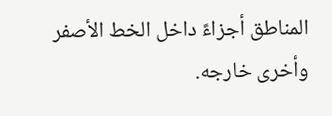المناطق أجزاءً داخل الخط الأصفر وأخرى خارجه.